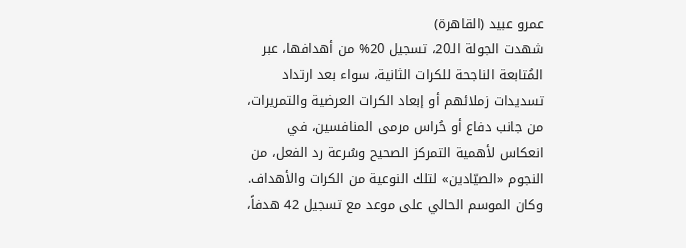عمرو عبيد (القاهرة)
شهدت الجولة الـ20، تسجيل 20% من أهدافها، عبر المُتابعة الناجحة للكرات الثانية، سواء بعد ارتداد تسديدات زملائهم أو إبعاد الكرات العرضية والتمريرات، من جانب دفاع أو حُراس مرمى المنافسين، في انعكاس لأهمية التمركز الصحيح وسُرعة رد الفعل، من النجوم «الصيّادين» لتلك النوعية من الكرات والأهداف.
وكان الموسم الحالي على موعد مع تسجيل 42 هدفاً،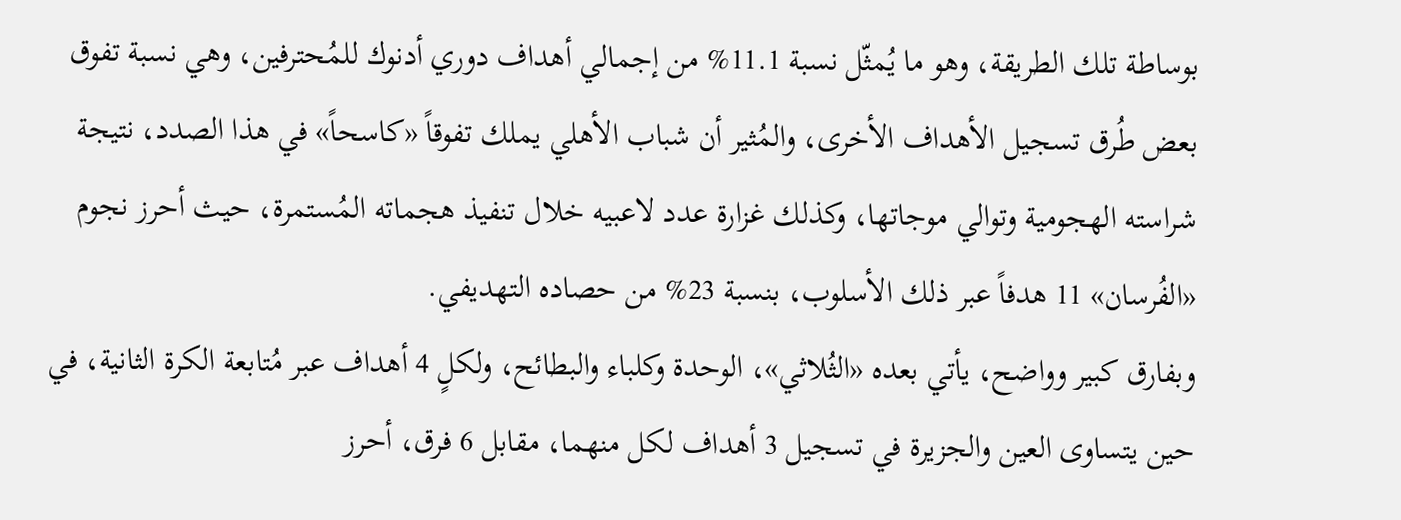بوساطة تلك الطريقة، وهو ما يُمثّل نسبة 11.1% من إجمالي أهداف دوري أدنوك للمُحترفين، وهي نسبة تفوق بعض طُرق تسجيل الأهداف الأخرى، والمُثير أن شباب الأهلي يملك تفوقاً «كاسحاً» في هذا الصدد، نتيجة شراسته الهجومية وتوالي موجاتها، وكذلك غزارة عدد لاعبيه خلال تنفيذ هجماته المُستمرة، حيث أحرز نجوم «الفُرسان» 11 هدفاً عبر ذلك الأسلوب، بنسبة 23% من حصاده التهديفي.
وبفارق كبير وواضح، يأتي بعده «الثُلاثي»، الوحدة وكلباء والبطائح، ولكلٍ 4 أهداف عبر مُتابعة الكرة الثانية، في حين يتساوى العين والجزيرة في تسجيل 3 أهداف لكل منهما، مقابل 6 فرق، أحرز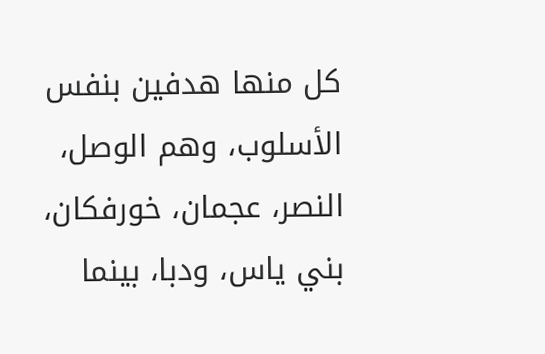كل منها هدفين بنفس الأسلوب، وهم الوصل، النصر، عجمان، خورفكان، بني ياس، ودبا، بينما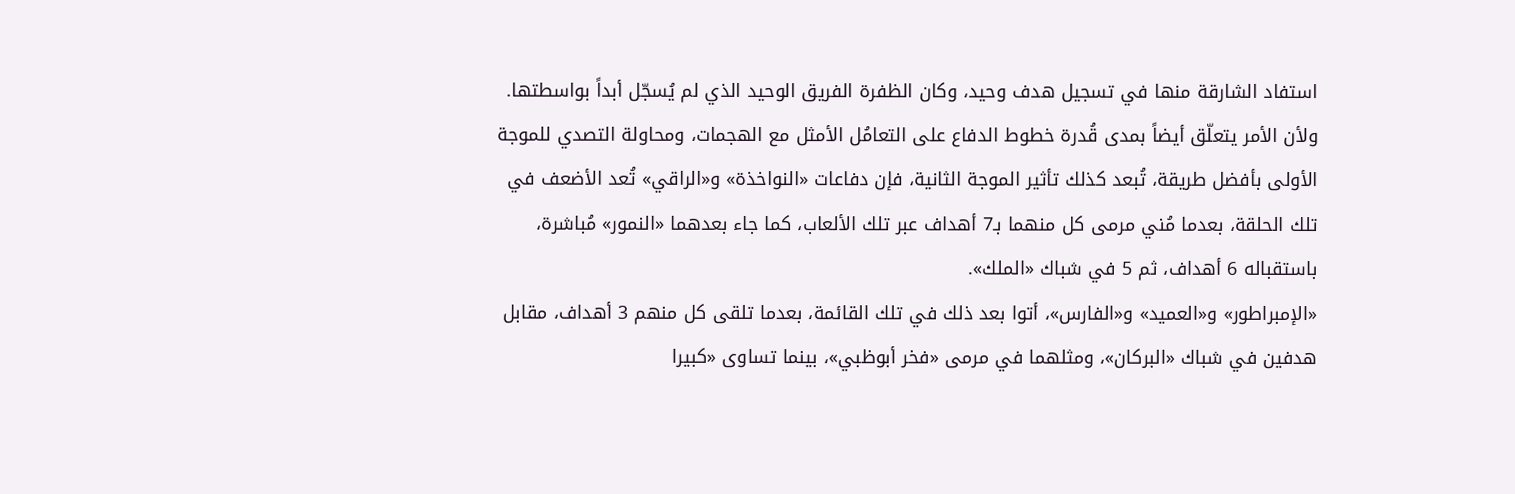استفاد الشارقة منها في تسجيل هدف وحيد، وكان الظفرة الفريق الوحيد الذي لم يُسجّل أبداً بواسطتها.
ولأن الأمر يتعلّق أيضاً بمدى قُدرة خطوط الدفاع على التعامُل الأمثل مع الهجمات، ومحاولة التصدي للموجة الأولى بأفضل طريقة، تُبعد كذلك تأثير الموجة الثانية، فإن دفاعات «النواخذة» و«الراقي» تُعد الأضعف في تلك الحلقة، بعدما مُني مرمى كل منهما بـ7 أهداف عبر تلك الألعاب، كما جاء بعدهما «النمور» مُباشرة، باستقباله 6 أهداف، ثم 5 في شباك «الملك».
«الإمبراطور» و«العميد» و«الفارس»، أتوا بعد ذلك في تلك القائمة، بعدما تلقى كل منهم 3 أهداف، مقابل هدفين في شباك «البركان»، ومثلهما في مرمى «فخر أبوظبي»، بينما تساوى «كبيرا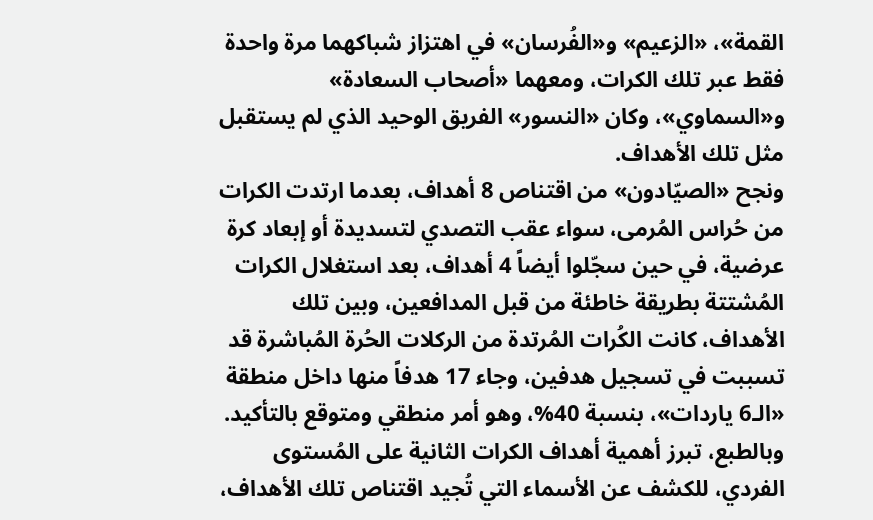القمة»، «الزعيم» و«الفُرسان» في اهتزاز شباكهما مرة واحدة فقط عبر تلك الكرات، ومعهما «أصحاب السعادة» و«السماوي»، وكان «النسور» الفريق الوحيد الذي لم يستقبل مثل تلك الأهداف.
ونجح «الصيّادون» من اقتناص 8 أهداف، بعدما ارتدت الكرات من حُراس المُرمى، سواء عقب التصدي لتسديدة أو إبعاد كرة عرضية، في حين سجّلوا أيضاً 4 أهداف، بعد استغلال الكرات المُشتتة بطريقة خاطئة من قبل المدافعين، وبين تلك الأهداف، كانت الكُرات المُرتدة من الركلات الحُرة المُباشرة قد تسببت في تسجيل هدفين، وجاء 17 هدفاً منها داخل منطقة «الـ6 ياردات»، بنسبة 40%، وهو أمر منطقي ومتوقع بالتأكيد.
وبالطبع، تبرز أهمية أهداف الكرات الثانية على المُستوى الفردي، للكشف عن الأسماء التي تُجيد اقتناص تلك الأهداف،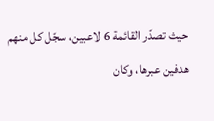حيث تصدّر القائمة 6 لاعبين، سجّل كل منهم هدفين عبرها، وكان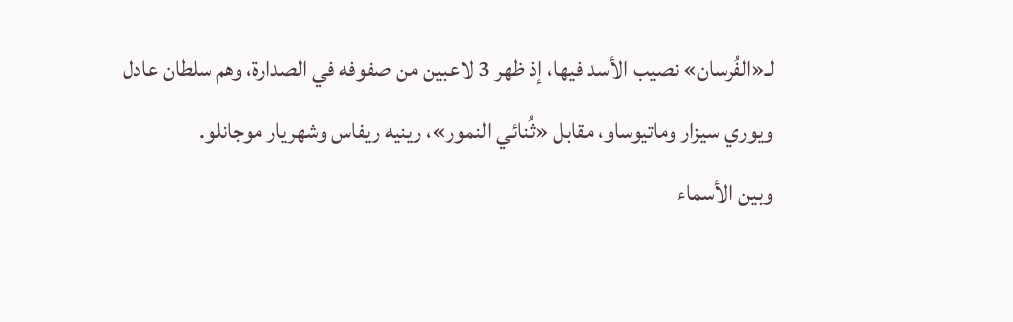لـ«الفُرسان» نصيب الأسد فيها، إذ ظهر 3 لاعبين من صفوفه في الصدارة، وهم سلطان عادل ويوري سيزار وماتيوساو، مقابل «ثُنائي النمور»، رينيه ريفاس وشهريار موجانلو.
وبين الأسماء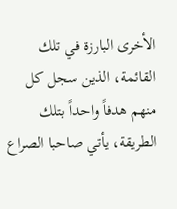الأخرى البارزة في تلك القائمة، الذين سجل كل منهم هدفاً واحداً بتلك الطريقة، يأتي صاحبا الصراع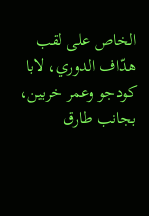الخاص على لقب هدّاف الدوري، لابا كودجو وعمر خربين، بجانب طارق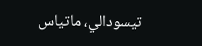تيسودالي، ماتياس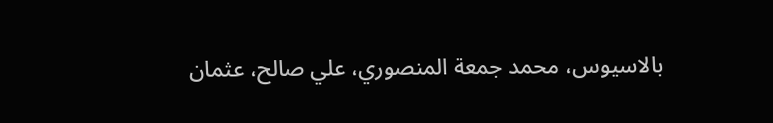بالاسيوس، محمد جمعة المنصوري، علي صالح، عثمان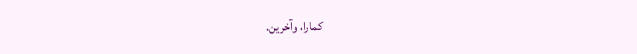كمارا، وآخرين.